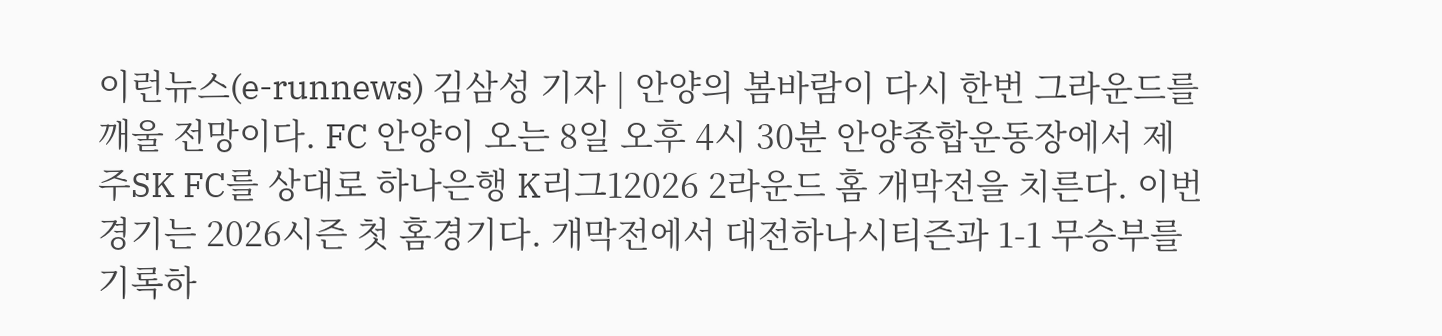이런뉴스(e-runnews) 김삼성 기자 | 안양의 봄바람이 다시 한번 그라운드를 깨울 전망이다. FC 안양이 오는 8일 오후 4시 30분 안양종합운동장에서 제주SK FC를 상대로 하나은행 K리그12026 2라운드 홈 개막전을 치른다. 이번 경기는 2026시즌 첫 홈경기다. 개막전에서 대전하나시티즌과 1-1 무승부를 기록하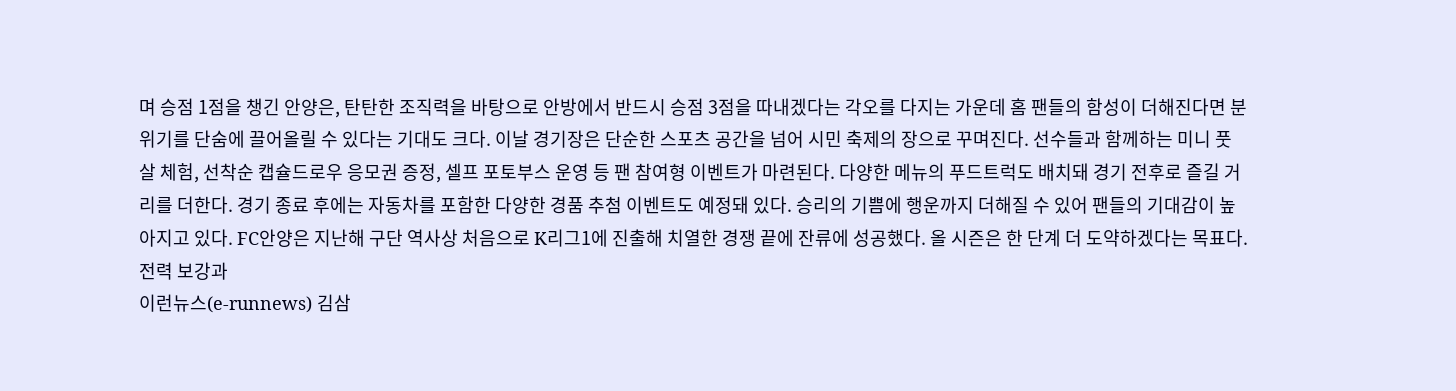며 승점 1점을 챙긴 안양은, 탄탄한 조직력을 바탕으로 안방에서 반드시 승점 3점을 따내겠다는 각오를 다지는 가운데 홈 팬들의 함성이 더해진다면 분위기를 단숨에 끌어올릴 수 있다는 기대도 크다. 이날 경기장은 단순한 스포츠 공간을 넘어 시민 축제의 장으로 꾸며진다. 선수들과 함께하는 미니 풋살 체험, 선착순 캡슐드로우 응모권 증정, 셀프 포토부스 운영 등 팬 참여형 이벤트가 마련된다. 다양한 메뉴의 푸드트럭도 배치돼 경기 전후로 즐길 거리를 더한다. 경기 종료 후에는 자동차를 포함한 다양한 경품 추첨 이벤트도 예정돼 있다. 승리의 기쁨에 행운까지 더해질 수 있어 팬들의 기대감이 높아지고 있다. FC안양은 지난해 구단 역사상 처음으로 K리그1에 진출해 치열한 경쟁 끝에 잔류에 성공했다. 올 시즌은 한 단계 더 도약하겠다는 목표다. 전력 보강과
이런뉴스(e-runnews) 김삼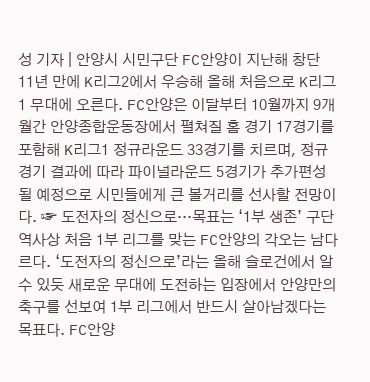성 기자 | 안양시 시민구단 FC안양이 지난해 창단 11년 만에 K리그2에서 우승해 올해 처음으로 K리그1 무대에 오른다. FC안양은 이달부터 10월까지 9개월간 안양종합운동장에서 펼쳐질 홈 경기 17경기를 포함해 K리그1 정규라운드 33경기를 치르며, 정규경기 결과에 따라 파이널라운드 5경기가 추가편성 될 예정으로 시민들에게 큰 볼거리를 선사할 전망이다. ☞ 도전자의 정신으로…목표는 ‘1부 생존’ 구단 역사상 처음 1부 리그를 맞는 FC안양의 각오는 남다르다. ‘도전자의 정신으로’라는 올해 슬로건에서 알 수 있듯 새로운 무대에 도전하는 입장에서 안양만의 축구를 선보여 1부 리그에서 반드시 살아남겠다는 목표다. FC안양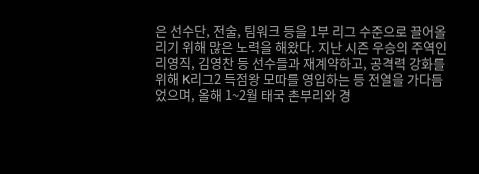은 선수단, 전술, 팀워크 등을 1부 리그 수준으로 끌어올리기 위해 많은 노력을 해왔다. 지난 시즌 우승의 주역인 리영직, 김영찬 등 선수들과 재계약하고, 공격력 강화를 위해 K리그2 득점왕 모따를 영입하는 등 전열을 가다듬었으며, 올해 1~2월 태국 촌부리와 경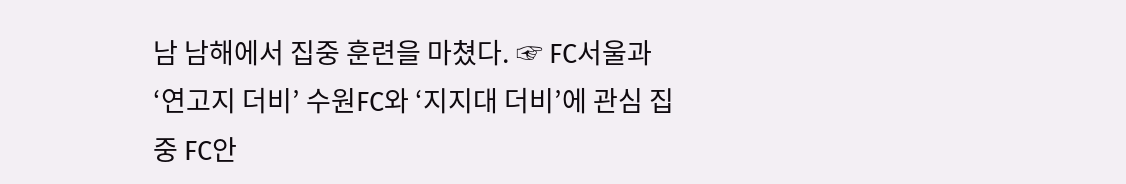남 남해에서 집중 훈련을 마쳤다. ☞ FC서울과 ‘연고지 더비’ 수원FC와 ‘지지대 더비’에 관심 집중 FC안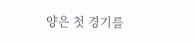양은 첫 경기를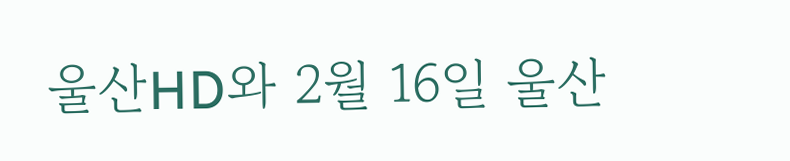울산HD와 2월 16일 울산